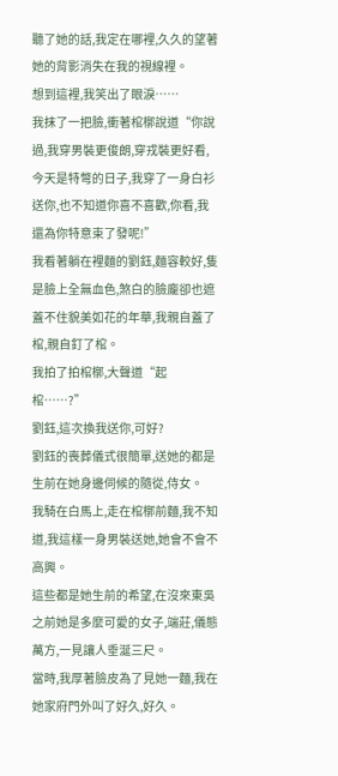聽了她的話,我定在哪裡,久久的望著她的背影消失在我的視線裡。
想到這裡,我笑出了眼淚……
我抹了一把臉,衝著棺槨說道“你說過,我穿男裝更俊朗,穿戎裝更好看,今天是特彆的日子,我穿了一身白衫送你,也不知道你喜不喜歡,你看,我還為你特意束了發呢!”
我看著躺在裡麵的劉鈺,麵容較好,隻是臉上全無血色,煞白的臉龐卻也遮蓋不住貌美如花的年華,我親自蓋了棺,親自釘了棺。
我拍了拍棺槨,大聲道“起棺……?”
劉鈺,這次換我送你,可好?
劉鈺的喪葬儀式很簡單,送她的都是生前在她身邊伺候的隨從,侍女。
我騎在白馬上,走在棺槨前麵,我不知道,我這樣一身男裝送她,她會不會不高興。
這些都是她生前的希望,在沒來東吳之前她是多麼可愛的女子,端莊,儀態萬方,一見讓人垂涎三尺。
當時,我厚著臉皮為了見她一麵,我在她家府門外叫了好久,好久。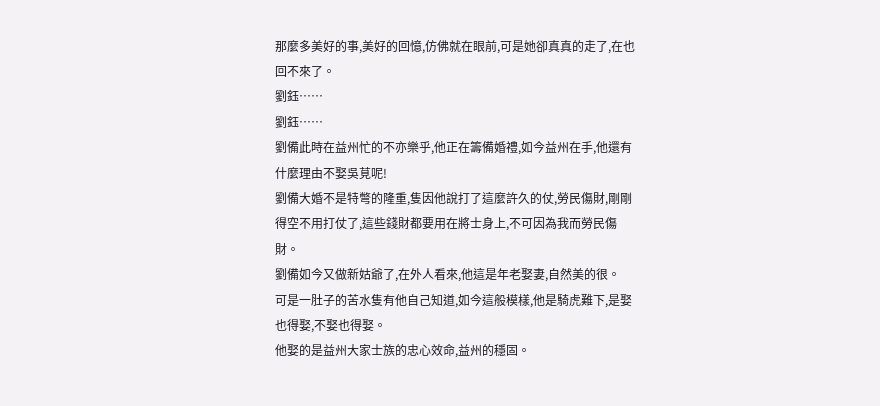那麼多美好的事,美好的回憶,仿佛就在眼前,可是她卻真真的走了,在也回不來了。
劉鈺……
劉鈺……
劉備此時在益州忙的不亦樂乎,他正在籌備婚禮,如今益州在手,他還有什麼理由不娶吳莧呢!
劉備大婚不是特彆的隆重,隻因他說打了這麼許久的仗,勞民傷財,剛剛得空不用打仗了,這些錢財都要用在將士身上,不可因為我而勞民傷財。
劉備如今又做新姑爺了,在外人看來,他這是年老娶妻,自然美的很。
可是一肚子的苦水隻有他自己知道,如今這般模樣,他是騎虎難下,是娶也得娶,不娶也得娶。
他娶的是益州大家士族的忠心效命,益州的穩固。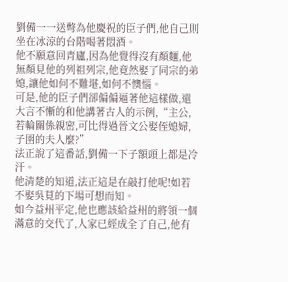劉備一一送彆為他慶祝的臣子們,他自己則坐在冰涼的台階喝著悶酒。
他不願意回青廬,因為他覺得沒有顏麵,他無顏見他的列祖列宗,他竟然娶了同宗的弟媳,讓他如何不難堪,如何不懊惱。
可是,他的臣子們卻偏偏逼著他這樣做,還大言不慚的和他講著古人的示例,“主公,若輪關係親密,可比得過晉文公娶侄媳婦,子圉的夫人麼?”
法正說了這番話,劉備一下子額頭上都是冷汗。
他清楚的知道,法正這是在敲打他呢!如若不娶吳莧的下場可想而知。
如今益州平定,他也應該給益州的將領一個滿意的交代了,人家已經成全了自己,他有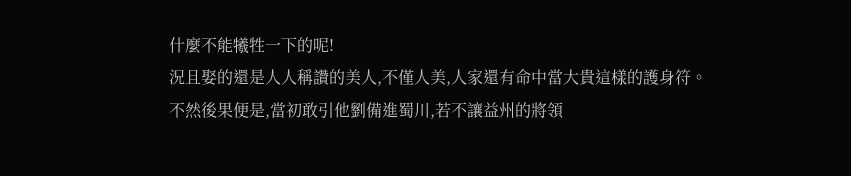什麼不能犧牲一下的呢!
況且娶的還是人人稱讚的美人,不僅人美,人家還有命中當大貴這樣的護身符。
不然後果便是,當初敢引他劉備進蜀川,若不讓益州的將領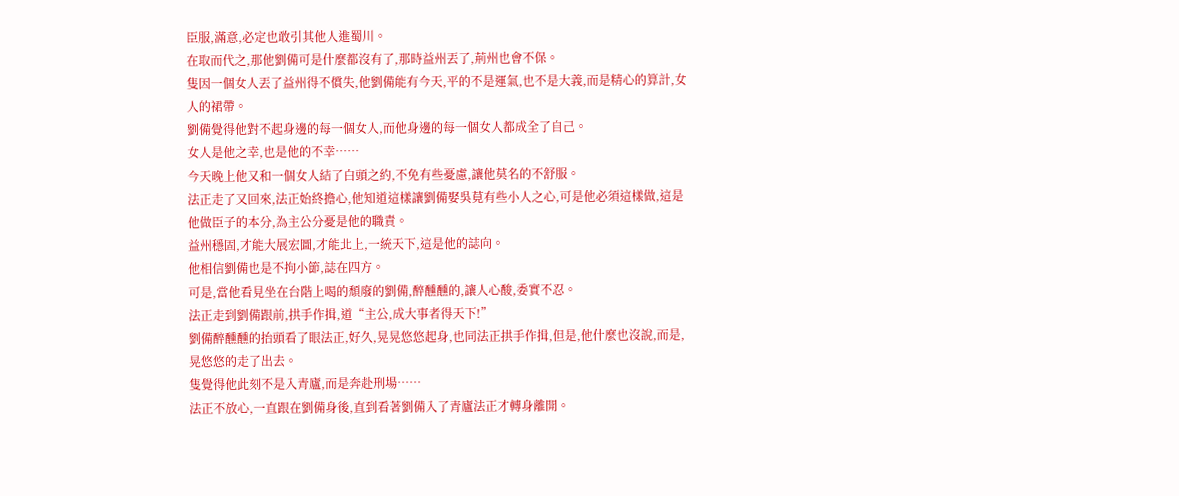臣服,滿意,必定也敢引其他人進蜀川。
在取而代之,那他劉備可是什麼都沒有了,那時益州丟了,荊州也會不保。
隻因一個女人丟了益州得不償失,他劉備能有今天,平的不是運氣,也不是大義,而是精心的算計,女人的裙帶。
劉備覺得他對不起身邊的每一個女人,而他身邊的每一個女人都成全了自己。
女人是他之幸,也是他的不幸……
今天晚上他又和一個女人結了白頭之約,不免有些憂慮,讓他莫名的不舒服。
法正走了又回來,法正始終擔心,他知道這樣讓劉備娶吳莧有些小人之心,可是他必須這樣做,這是他做臣子的本分,為主公分憂是他的職責。
益州穩固,才能大展宏圖,才能北上,一統天下,這是他的誌向。
他相信劉備也是不拘小節,誌在四方。
可是,當他看見坐在台階上喝的頹廢的劉備,醉醺醺的,讓人心酸,委實不忍。
法正走到劉備跟前,拱手作揖,道“主公,成大事者得天下!”
劉備醉醺醺的抬頭看了眼法正,好久,晃晃悠悠起身,也同法正拱手作揖,但是,他什麼也沒說,而是,晃悠悠的走了出去。
隻覺得他此刻不是入青廬,而是奔赴刑場……
法正不放心,一直跟在劉備身後,直到看著劉備入了青廬法正才轉身離開。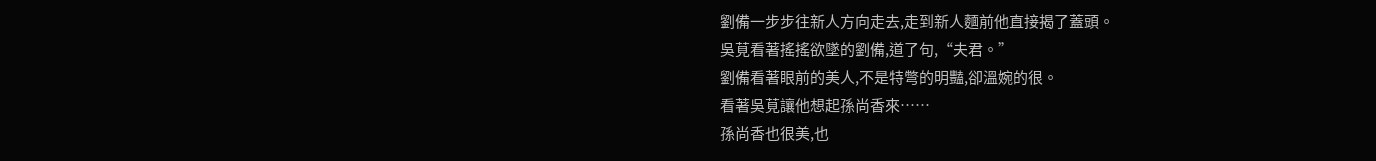劉備一步步往新人方向走去,走到新人麵前他直接揭了蓋頭。
吳莧看著搖搖欲墜的劉備,道了句,“夫君。”
劉備看著眼前的美人,不是特彆的明豔,卻溫婉的很。
看著吳莧讓他想起孫尚香來……
孫尚香也很美,也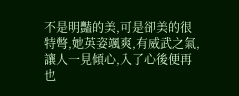不是明豔的美,可是卻美的很特彆,她英姿颯爽,有威武之氣,讓人一見傾心,入了心後便再也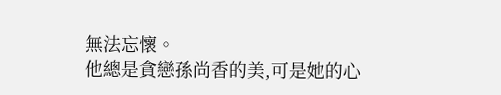無法忘懷。
他總是貪戀孫尚香的美,可是她的心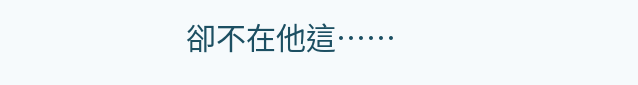卻不在他這……